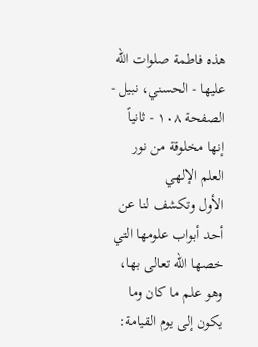هذه فاطمة صلوات الله عليها - الحسني، نبيل - الصفحة ١٠٨ - ثانياً إنها مخلوقة من نور العلم الإلهي
الأول وتكشف لنا عن أحد أبواب علومها التي خصها الله تعالى بها، وهو علم ما كان وما يكون إلى يوم القيامة: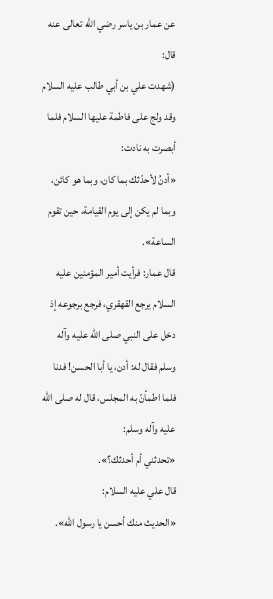عن عمار بن ياسر رضي الله تعالى عنه قال:
(شهدت علي بن أبي طالب عليه السلام وقد ولج على فاطمة عليها السلام فلما أبصرت به نادت:
«أدنُ لأحدّثك بما كان، وبما هو كائن، وبما لم يكن إلى يوم القيامة، حين تقوم الساعة».
قال عمار: فرأيت أمير المؤمنين عليه السلام يرجع القهقري، فرجع برجوعه إذ دخل على النبي صلى الله عليه وآله وسلم فقال له: أدن، يا أبا الحسن! فدنا فلما اطمأنّ به المجلس، قال له صلى الله عليه وآله وسلم:
«تحدثني أم أحدثك؟».
قال علي عليه السلام:
«الحديث منك أحسن يا رسول الله».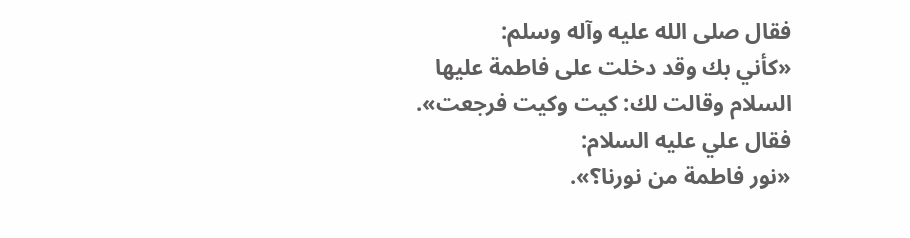فقال صلى الله عليه وآله وسلم:
«كأني بك وقد دخلت على فاطمة عليها السلام وقالت لك: كيت وكيت فرجعت».
فقال علي عليه السلام:
«نور فاطمة من نورنا؟».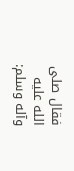فقال صلى الله عليه وآله وسلم: